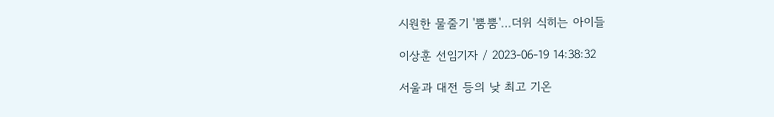시원한 물줄기 '뿜뿜'…더위 식히는 아이들

이상훈 선임기자 / 2023-06-19 14:38:32

서울과 대전 등의 낮 최고 기온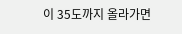이 35도까지 올라가면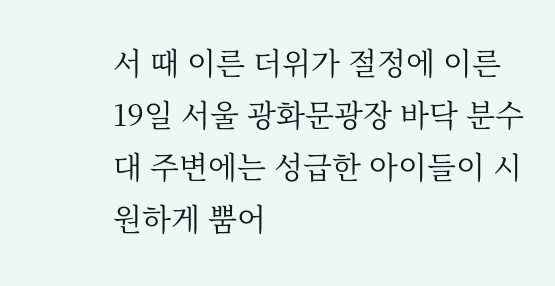서 때 이른 더위가 절정에 이른 19일 서울 광화문광장 바닥 분수대 주변에는 성급한 아이들이 시원하게 뿜어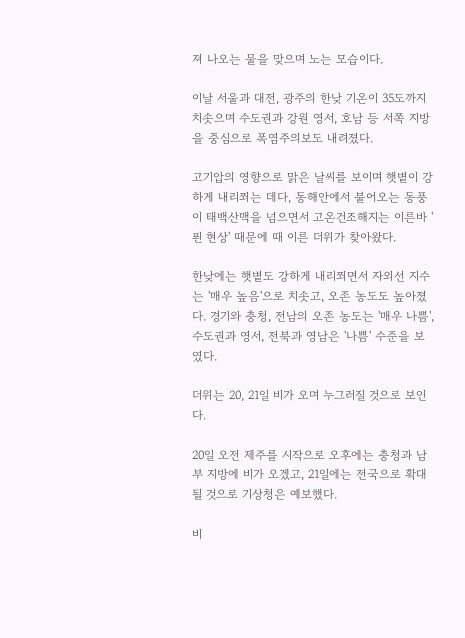져 나오는 물을 맞으며 노는 모습이다.

이날 서울과 대전, 광주의 한낮 기온이 35도까지 치솟으며 수도권과 강원 영서, 호남 등 서쪽 지방을 중심으로 폭염주의보도 내려졌다.

고기압의 영향으로 맑은 날씨를 보이며 햇볕이 강하게 내리쬐는 데다, 동해안에서 불어오는 동풍이 태백산맥을 넘으면서 고온건조해지는 이른바 '푄 현상' 때문에 때 이른 더위가 찾아왔다.

한낮에는 햇볕도 강하게 내리쬐면서 자외선 지수는 '매우 높음'으로 치솟고, 오존 농도도 높아졌다. 경기와 충청, 전남의 오존 농도는 '매우 나쁨', 수도권과 영서, 전북과 영남은 '나쁨' 수준을 보였다.

더위는 20, 21일 비가 오며 누그러질 것으로 보인다.

20일 오전 제주를 시작으로 오후에는 충청과 남부 지방에 비가 오겠고, 21일에는 전국으로 확대될 것으로 기상청은 예보했다.

비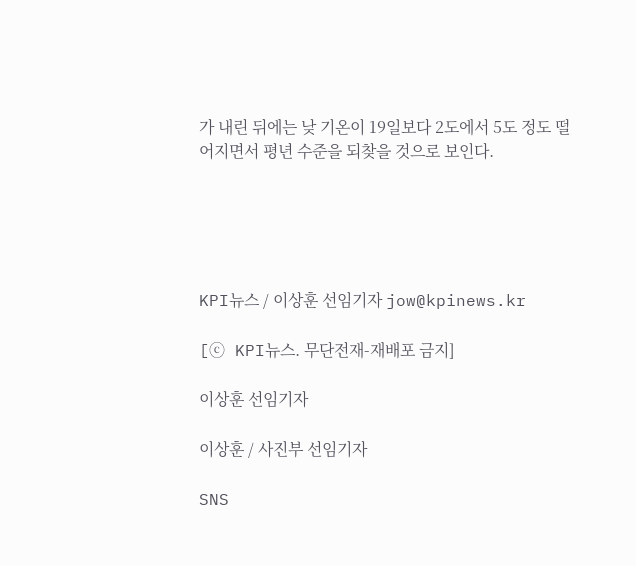가 내린 뒤에는 낮 기온이 19일보다 2도에서 5도 정도 떨어지면서 평년 수준을 되찾을 것으로 보인다.





KPI뉴스 / 이상훈 선임기자 jow@kpinews.kr

[ⓒ KPI뉴스. 무단전재-재배포 금지]

이상훈 선임기자

이상훈 / 사진부 선임기자

SNS